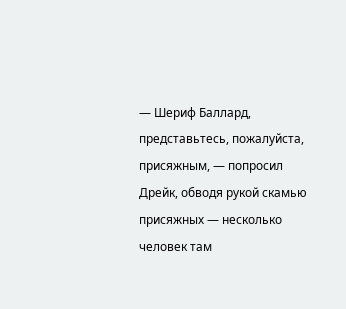— Шериф Баллард, представьтесь, пожалуйста, присяжным, — попросил Дрейк, обводя рукой скамью присяжных — несколько человек там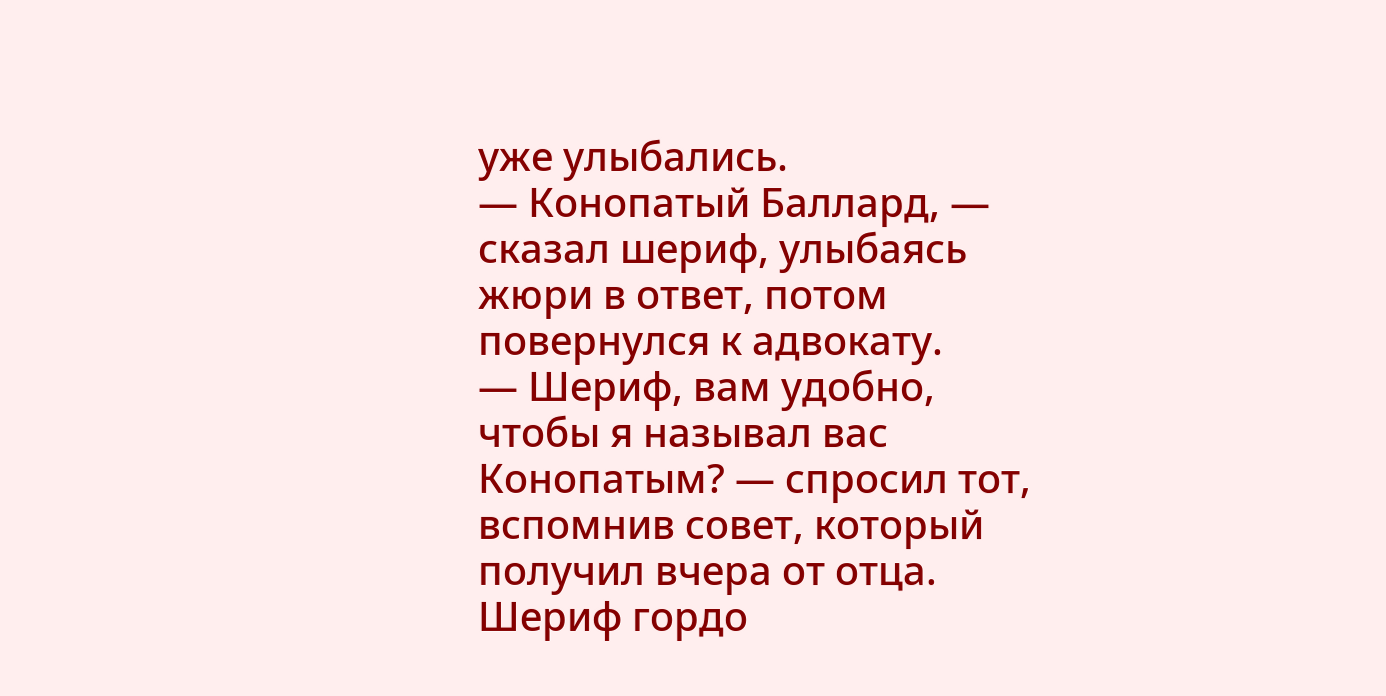уже улыбались.
— Конопатый Баллард, — сказал шериф, улыбаясь жюри в ответ, потом повернулся к адвокату.
— Шериф, вам удобно, чтобы я называл вас Конопатым? — спросил тот, вспомнив совет, который получил вчера от отца.
Шериф гордо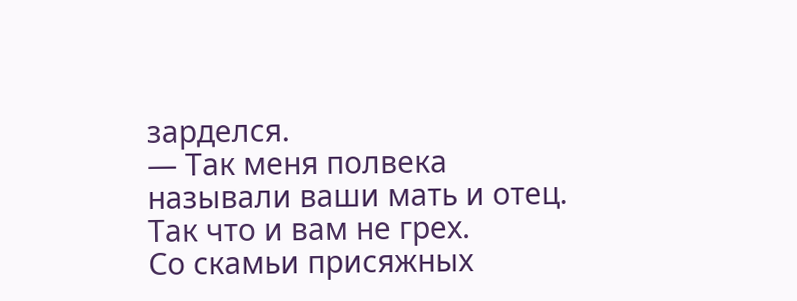зарделся.
— Так меня полвека называли ваши мать и отец. Так что и вам не грех.
Со скамьи присяжных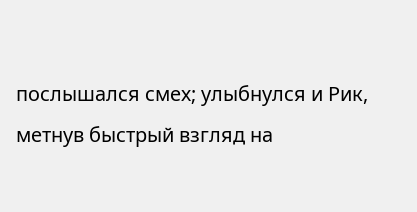послышался смех; улыбнулся и Рик, метнув быстрый взгляд на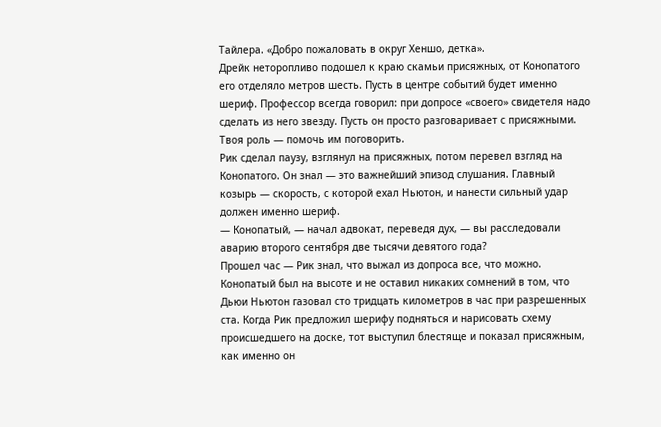Тайлера. «Добро пожаловать в округ Хеншо, детка».
Дрейк неторопливо подошел к краю скамьи присяжных, от Конопатого его отделяло метров шесть. Пусть в центре событий будет именно шериф. Профессор всегда говорил: при допросе «своего» свидетеля надо сделать из него звезду. Пусть он просто разговаривает с присяжными. Твоя роль — помочь им поговорить.
Рик сделал паузу, взглянул на присяжных, потом перевел взгляд на Конопатого. Он знал — это важнейший эпизод слушания. Главный козырь — скорость, с которой ехал Ньютон, и нанести сильный удар должен именно шериф.
— Конопатый, — начал адвокат, переведя дух, — вы расследовали аварию второго сентября две тысячи девятого года?
Прошел час — Рик знал, что выжал из допроса все, что можно. Конопатый был на высоте и не оставил никаких сомнений в том, что Дьюи Ньютон газовал сто тридцать километров в час при разрешенных ста. Когда Рик предложил шерифу подняться и нарисовать схему происшедшего на доске, тот выступил блестяще и показал присяжным, как именно он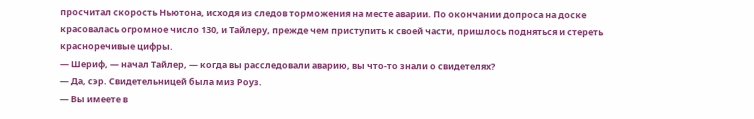просчитал скорость Ньютона, исходя из следов торможения на месте аварии. По окончании допроса на доске красовалась огромное число 130, и Тайлеру, прежде чем приступить к своей части, пришлось подняться и стереть красноречивые цифры.
— Шериф, — начал Тайлер, — когда вы расследовали аварию, вы что-то знали о свидетелях?
— Да, сэр. Свидетельницей была миз Роуз.
— Вы имеете в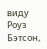виду Роуз Бэтсон,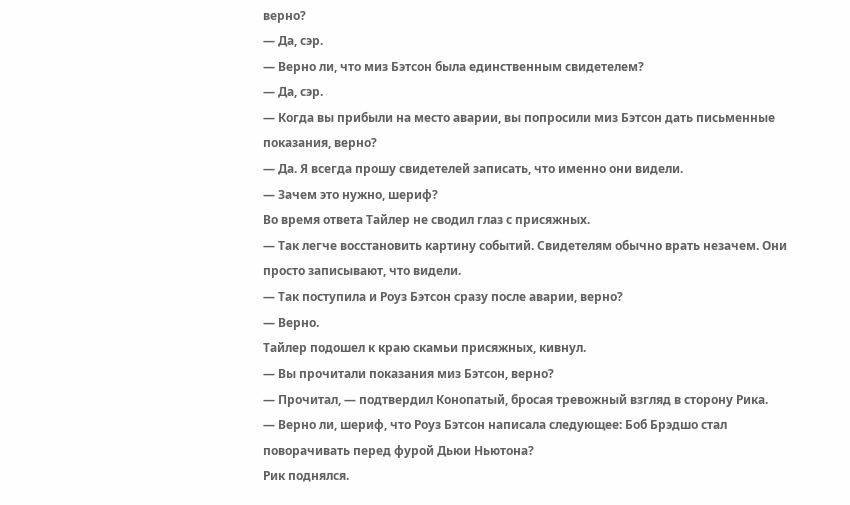верно?
— Да, сэр.
— Верно ли, что миз Бэтсон была единственным свидетелем?
— Да, сэр.
— Когда вы прибыли на место аварии, вы попросили миз Бэтсон дать письменные показания, верно?
— Да. Я всегда прошу свидетелей записать, что именно они видели.
— Зачем это нужно, шериф?
Во время ответа Тайлер не сводил глаз с присяжных.
— Так легче восстановить картину событий. Свидетелям обычно врать незачем. Они просто записывают, что видели.
— Так поступила и Роуз Бэтсон сразу после аварии, верно?
— Верно.
Тайлер подошел к краю скамьи присяжных, кивнул.
— Вы прочитали показания миз Бэтсон, верно?
— Прочитал, — подтвердил Конопатый, бросая тревожный взгляд в сторону Рика.
— Верно ли, шериф, что Роуз Бэтсон написала следующее: Боб Брэдшо стал поворачивать перед фурой Дьюи Ньютона?
Рик поднялся.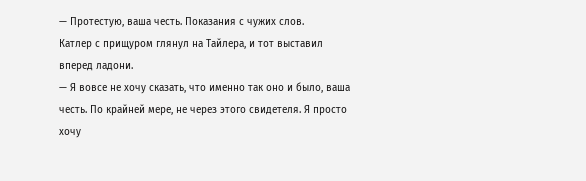— Протестую, ваша честь. Показания с чужих слов.
Катлер с прищуром глянул на Тайлера, и тот выставил вперед ладони.
— Я вовсе не хочу сказать, что именно так оно и было, ваша честь. По крайней мере, не через этого свидетеля. Я просто хочу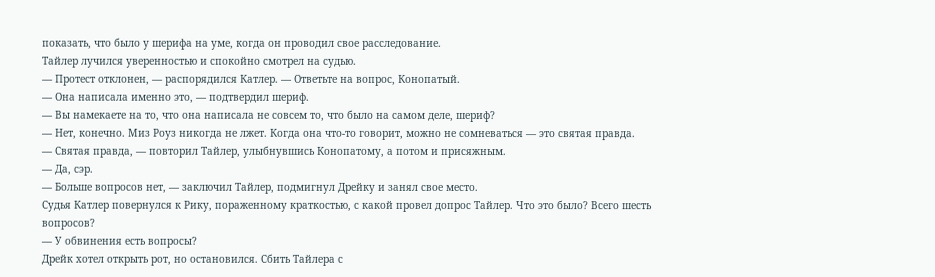показать, что было у шерифа на уме, когда он проводил свое расследование.
Тайлер лучился уверенностью и спокойно смотрел на судью.
— Протест отклонен, — распорядился Катлер. — Ответьте на вопрос, Конопатый.
— Она написала именно это, — подтвердил шериф.
— Вы намекаете на то, что она написала не совсем то, что было на самом деле, шериф?
— Нет, конечно. Миз Роуз никогда не лжет. Когда она что-то говорит, можно не сомневаться — это святая правда.
— Святая правда, — повторил Тайлер, улыбнувшись Конопатому, а потом и присяжным.
— Да, сэр.
— Больше вопросов нет, — заключил Тайлер, подмигнул Дрейку и занял свое место.
Судья Катлер повернулся к Рику, пораженному краткостью, с какой провел допрос Тайлер. Что это было? Всего шесть вопросов?
— У обвинения есть вопросы?
Дрейк хотел открыть рот, но остановился. Сбить Тайлера с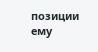позиции ему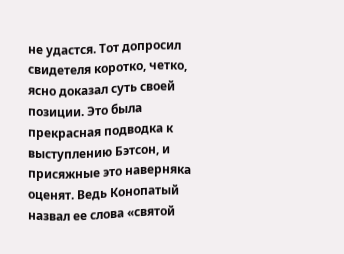не удастся. Тот допросил свидетеля коротко, четко, ясно доказал суть своей позиции. Это была прекрасная подводка к выступлению Бэтсон, и присяжные это наверняка оценят. Ведь Конопатый назвал ее слова «святой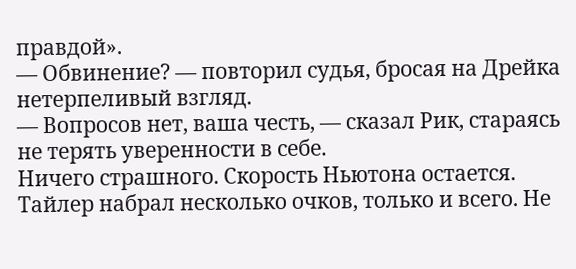правдой».
— Обвинение? — повторил судья, бросая на Дрейка нетерпеливый взгляд.
— Вопросов нет, ваша честь, — сказал Рик, стараясь не терять уверенности в себе.
Ничего страшного. Скорость Ньютона остается. Тайлер набрал несколько очков, только и всего. Не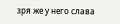зря же у него слава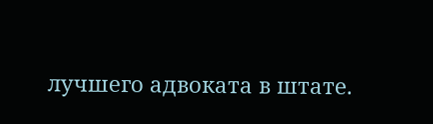лучшего адвоката в штате.